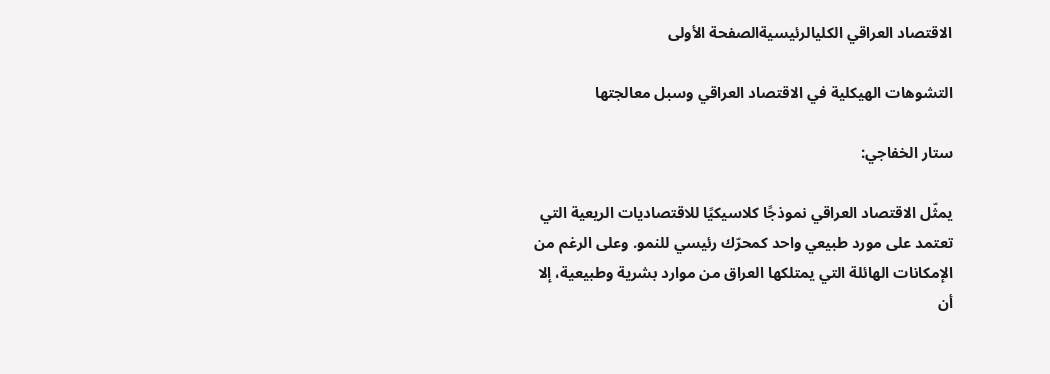الاقتصاد العراقي الكليالرئيسيةالصفحة الأولى

التشوهات الهيكلية في الاقتصاد العراقي وسبل معالجتها

ستار الخفاجي:

يمثّل الاقتصاد العراقي نموذجًا كلاسيكيًا للاقتصاديات الريعية التي تعتمد على مورد طبيعي واحد كمحرّك رئيسي للنمو. وعلى الرغم من الإمكانات الهائلة التي يمتلكها العراق من موارد بشرية وطبيعية، إلا أن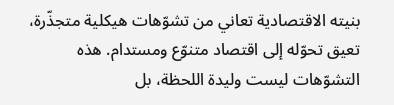بنيته الاقتصادية تعاني من تشوّهات هيكلية متجذّرة، تعيق تحوّله إلى اقتصاد متنوّع ومستدام. هذه التشوّهات ليست وليدة اللحظة، بل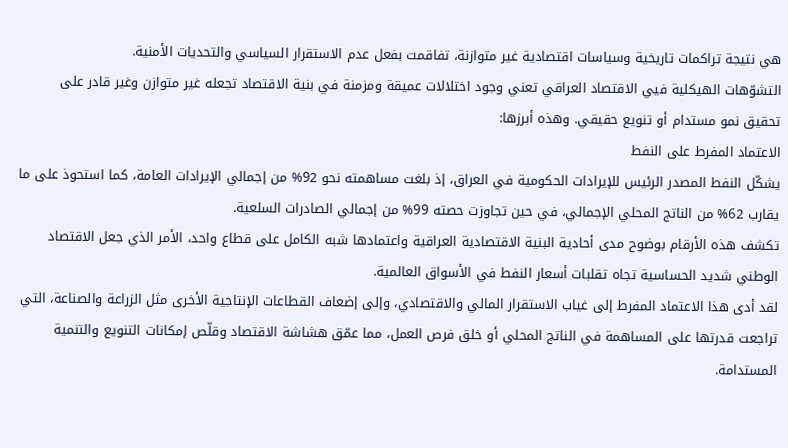هي نتيجة تراكمات تاريخية وسياسات اقتصادية غير متوازنة، تفاقمت بفعل عدم الاستقرار السياسي والتحديات الأمنية.
التشوّهات الهيكلية فيي الاقتصاد العراقي تعني وجود اختلالات عميقة ومزمنة في بنية الاقتصاد تجعله غير متوازن وغير قادر على تحقيق نمو مستدام أو تنويع حقيقي. وهذه أبرزها:
الاعتماد المفرط على النفط
يشكّل النفط المصدر الرئيس للإيرادات الحكومية في العراق، إذ بلغت مساهمته نحو 92% من إجمالي الإيرادات العامة، كما استحوذ على ما يقارب 62% من الناتج المحلي الإجمالي، في حين تجاوزت حصته 99% من إجمالي الصادرات السلعية.
تكشف هذه الأرقام بوضوح مدى أحادية البنية الاقتصادية العراقية واعتمادها شبه الكامل على قطاع واحد، الأمر الذي جعل الاقتصاد الوطني شديد الحساسية تجاه تقلبات أسعار النفط في الأسواق العالمية.
لقد أدى هذا الاعتماد المفرط إلى غياب الاستقرار المالي والاقتصادي، وإلى إضعاف القطاعات الإنتاجية الأخرى مثل الزراعة والصناعة، التي تراجعت قدرتها على المساهمة في الناتج المحلي أو خلق فرص العمل، مما عمّق هشاشة الاقتصاد وقلّص إمكانات التنويع والتنمية المستدامة.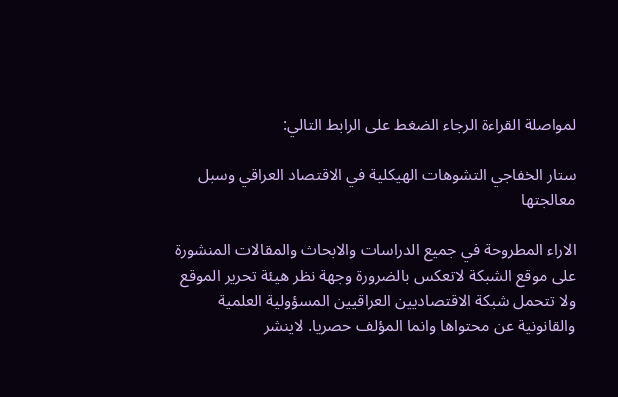لمواصلة القراءة الرجاء الضغط على الرابط التالي:

ستار الخفاجي التشوهات الهيكلية في الاقتصاد العراقي وسبل معالجتها

الاراء المطروحة في جميع الدراسات والابحاث والمقالات المنشورة على موقع الشبكة لاتعكس بالضرورة وجهة نظر هيئة تحرير الموقع ولا تتحمل شبكة الاقتصاديين العراقيين المسؤولية العلمية والقانونية عن محتواها وانما المؤلف حصريا. لاينشر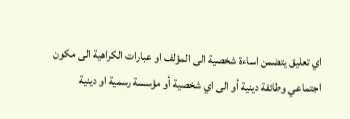اي تعليق يتضمن اساءة شخصية الى المؤلف او عبارات الكراهية الى مكون اجتماعي وطائفة دينية أو الى اي شخصية أو مؤسسة رسمية او دينية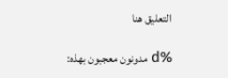التعليق هنا

%d مدونون معجبون بهذه: